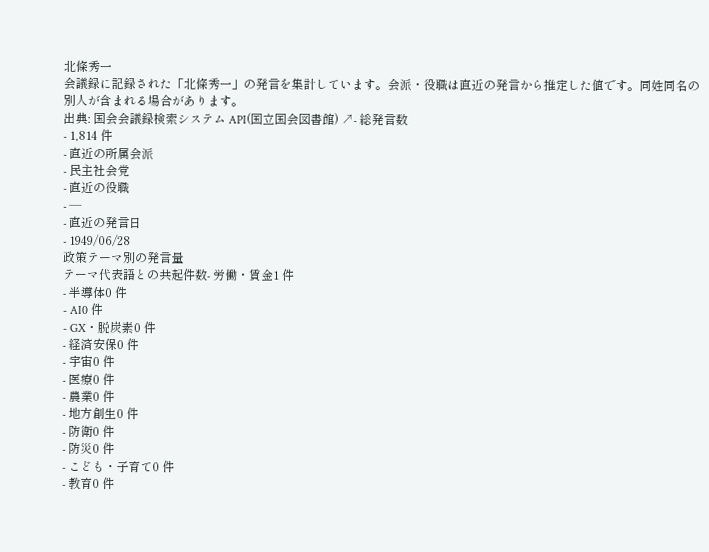北條秀一
会議録に記録された「北條秀一」の発言を集計しています。会派・役職は直近の発言から推定した値です。同姓同名の別人が含まれる場合があります。
出典: 国会会議録検索システム API(国立国会図書館) ↗- 総発言数
- 1,814 件
- 直近の所属会派
- 民主社会党
- 直近の役職
- —
- 直近の発言日
- 1949/06/28
政策テーマ別の発言量
テーマ代表語との共起件数- 労働・賃金1 件
- 半導体0 件
- AI0 件
- GX・脱炭素0 件
- 経済安保0 件
- 宇宙0 件
- 医療0 件
- 農業0 件
- 地方創生0 件
- 防衛0 件
- 防災0 件
- こども・子育て0 件
- 教育0 件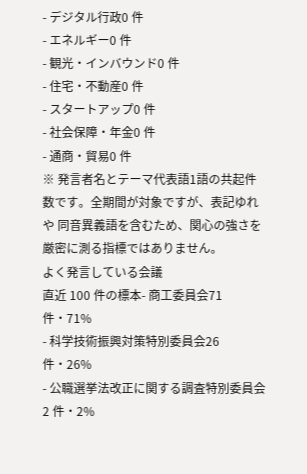- デジタル行政0 件
- エネルギー0 件
- 観光・インバウンド0 件
- 住宅・不動産0 件
- スタートアップ0 件
- 社会保障・年金0 件
- 通商・貿易0 件
※ 発言者名とテーマ代表語1語の共起件数です。全期間が対象ですが、表記ゆれや 同音異義語を含むため、関心の強さを厳密に測る指標ではありません。
よく発言している会議
直近 100 件の標本- 商工委員会71 件・71%
- 科学技術振興対策特別委員会26 件・26%
- 公職選挙法改正に関する調査特別委員会2 件・2%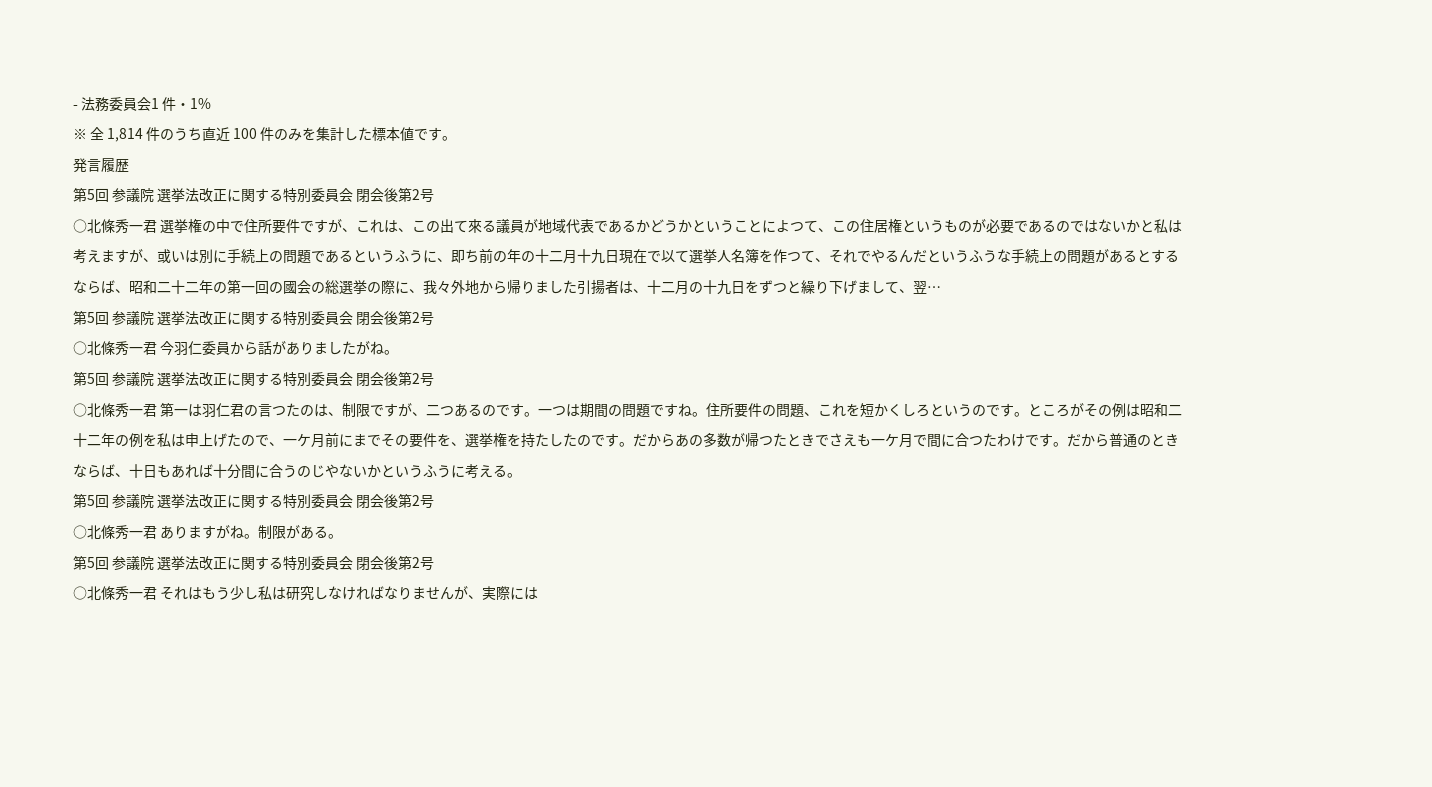- 法務委員会1 件・1%
※ 全 1,814 件のうち直近 100 件のみを集計した標本値です。
発言履歴
第5回 参議院 選挙法改正に関する特別委員会 閉会後第2号
○北條秀一君 選挙権の中で住所要件ですが、これは、この出て來る議員が地域代表であるかどうかということによつて、この住居権というものが必要であるのではないかと私は考えますが、或いは別に手続上の問題であるというふうに、即ち前の年の十二月十九日現在で以て選挙人名簿を作つて、それでやるんだというふうな手続上の問題があるとするならば、昭和二十二年の第一回の國会の総選挙の際に、我々外地から帰りました引揚者は、十二月の十九日をずつと繰り下げまして、翌…
第5回 参議院 選挙法改正に関する特別委員会 閉会後第2号
○北條秀一君 今羽仁委員から話がありましたがね。
第5回 参議院 選挙法改正に関する特別委員会 閉会後第2号
○北條秀一君 第一は羽仁君の言つたのは、制限ですが、二つあるのです。一つは期間の問題ですね。住所要件の問題、これを短かくしろというのです。ところがその例は昭和二十二年の例を私は申上げたので、一ケ月前にまでその要件を、選挙権を持たしたのです。だからあの多数が帰つたときでさえも一ケ月で間に合つたわけです。だから普通のときならば、十日もあれば十分間に合うのじやないかというふうに考える。
第5回 参議院 選挙法改正に関する特別委員会 閉会後第2号
○北條秀一君 ありますがね。制限がある。
第5回 参議院 選挙法改正に関する特別委員会 閉会後第2号
○北條秀一君 それはもう少し私は研究しなければなりませんが、実際には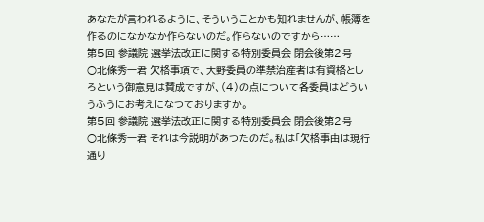あなたが言われるように、そういうことかも知れませんが、帳簿を作るのになかなか作らないのだ。作らないのですから……
第5回 参議院 選挙法改正に関する特別委員会 閉会後第2号
○北條秀一君 欠格事項で、大野委員の準禁治産者は有資格としろという御意見は賛成ですが、(4)の点について各委員はどういうふうにお考えになつておりますか。
第5回 参議院 選挙法改正に関する特別委員会 閉会後第2号
○北條秀一君 それは今説明があつたのだ。私は「欠格事由は現行通り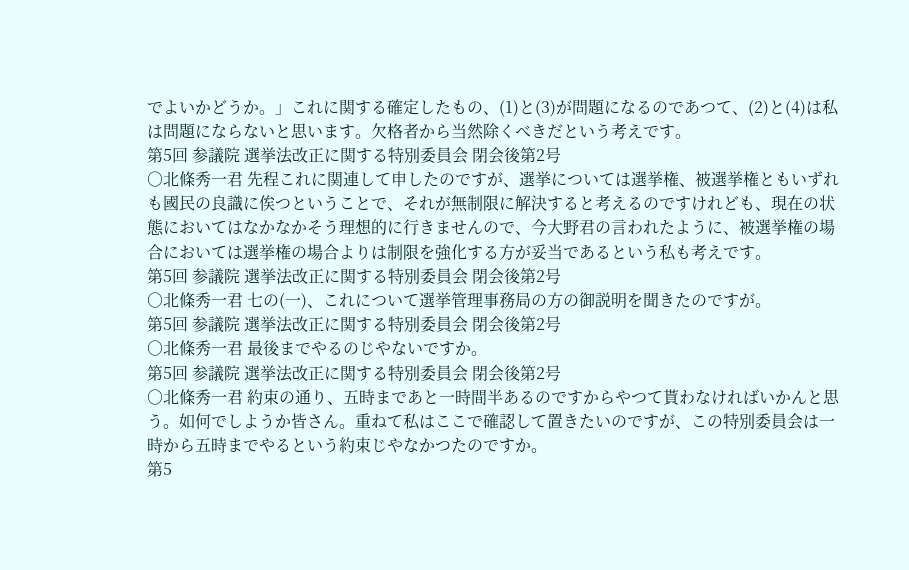でよいかどうか。」これに関する確定したもの、(1)と(3)が問題になるのであつて、(2)と(4)は私は問題にならないと思います。欠格者から当然除くべきだという考えです。
第5回 参議院 選挙法改正に関する特別委員会 閉会後第2号
○北條秀一君 先程これに関連して申したのですが、選挙については選挙権、被選挙権ともいずれも國民の良識に俟つということで、それが無制限に解決すると考えるのですけれども、現在の状態においてはなかなかそう理想的に行きませんので、今大野君の言われたように、被選挙権の場合においては選挙権の場合よりは制限を強化する方が妥当であるという私も考えです。
第5回 参議院 選挙法改正に関する特別委員会 閉会後第2号
○北條秀一君 七の(一)、これについて選挙管理事務局の方の御説明を聞きたのですが。
第5回 参議院 選挙法改正に関する特別委員会 閉会後第2号
○北條秀一君 最後までやるのじやないですか。
第5回 参議院 選挙法改正に関する特別委員会 閉会後第2号
○北條秀一君 約束の通り、五時まであと一時間半あるのですからやつて貰わなければいかんと思う。如何でしようか皆さん。重ねて私はここで確認して置きたいのですが、この特別委員会は一時から五時までやるという約束じやなかつたのですか。
第5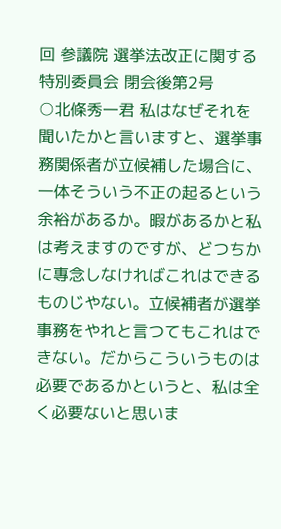回 参議院 選挙法改正に関する特別委員会 閉会後第2号
○北條秀一君 私はなぜそれを聞いたかと言いますと、選挙事務関係者が立候補した場合に、一体そういう不正の起るという余裕があるか。暇があるかと私は考えますのですが、どつちかに專念しなければこれはできるものじやない。立候補者が選挙事務をやれと言つてもこれはできない。だからこういうものは必要であるかというと、私は全く必要ないと思いま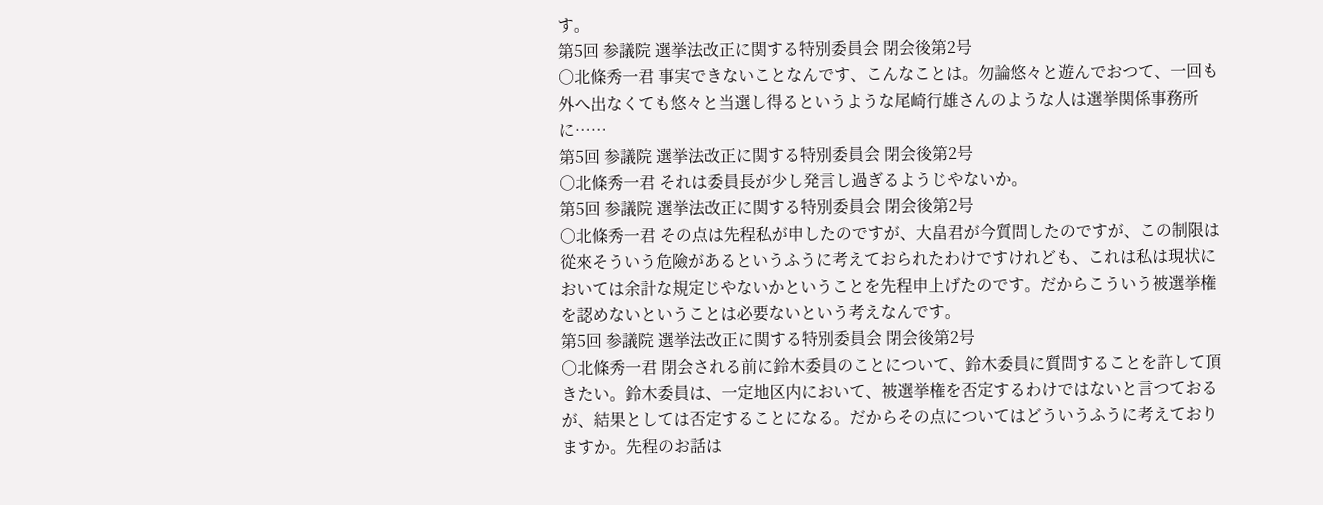す。
第5回 参議院 選挙法改正に関する特別委員会 閉会後第2号
○北條秀一君 事実できないことなんです、こんなことは。勿論悠々と遊んでおつて、一回も外へ出なくても悠々と当選し得るというような尾崎行雄さんのような人は選挙関係事務所に……
第5回 参議院 選挙法改正に関する特別委員会 閉会後第2号
○北條秀一君 それは委員長が少し発言し過ぎるようじやないか。
第5回 参議院 選挙法改正に関する特別委員会 閉会後第2号
○北條秀一君 その点は先程私が申したのですが、大畠君が今質問したのですが、この制限は從來そういう危險があるというふうに考えておられたわけですけれども、これは私は現状においては余計な規定じやないかということを先程申上げたのです。だからこういう被選挙権を認めないということは必要ないという考えなんです。
第5回 参議院 選挙法改正に関する特別委員会 閉会後第2号
○北條秀一君 閉会される前に鈴木委員のことについて、鈴木委員に質問することを許して頂きたい。鈴木委員は、一定地区内において、被選挙権を否定するわけではないと言つておるが、結果としては否定することになる。だからその点についてはどういうふうに考えておりますか。先程のお話は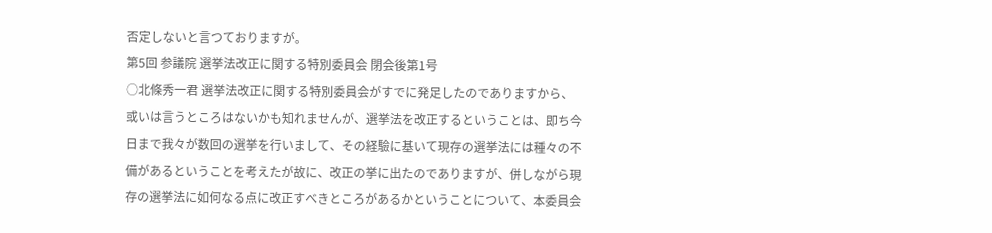否定しないと言つておりますが。
第5回 参議院 選挙法改正に関する特別委員会 閉会後第1号
○北條秀一君 選挙法改正に関する特別委員会がすでに発足したのでありますから、或いは言うところはないかも知れませんが、選挙法を改正するということは、即ち今日まで我々が数回の選挙を行いまして、その経驗に基いて現存の選挙法には種々の不備があるということを考えたが故に、改正の挙に出たのでありますが、併しながら現存の選挙法に如何なる点に改正すべきところがあるかということについて、本委員会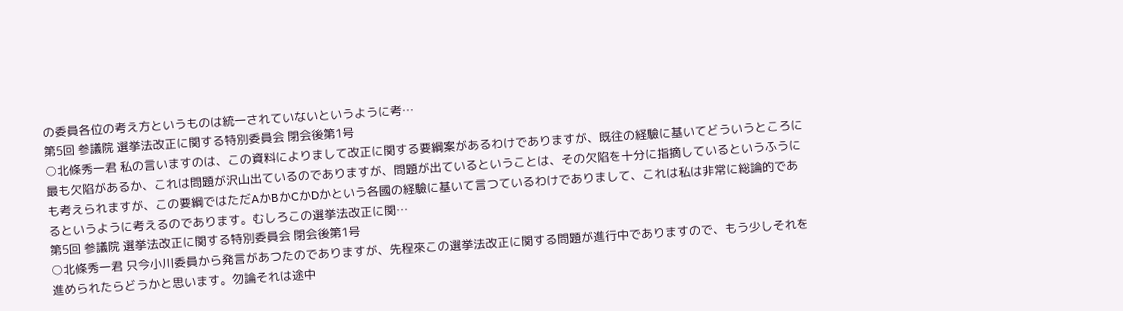の委員各位の考え方というものは統一されていないというように考…
第5回 参議院 選挙法改正に関する特別委員会 閉会後第1号
○北條秀一君 私の言いますのは、この資料によりまして改正に関する要綱案があるわけでありますが、既往の経驗に基いてどういうところに最も欠陷があるか、これは問題が沢山出ているのでありますが、問題が出ているということは、その欠陷を十分に指摘しているというふうにも考えられますが、この要綱ではただAかBかCかDかという各國の経驗に基いて言つているわけでありまして、これは私は非常に総論的であるというように考えるのであります。むしろこの選挙法改正に関…
第5回 参議院 選挙法改正に関する特別委員会 閉会後第1号
○北條秀一君 只今小川委員から発言があつたのでありますが、先程來この選挙法改正に関する問題が進行中でありますので、もう少しそれを進められたらどうかと思います。勿論それは途中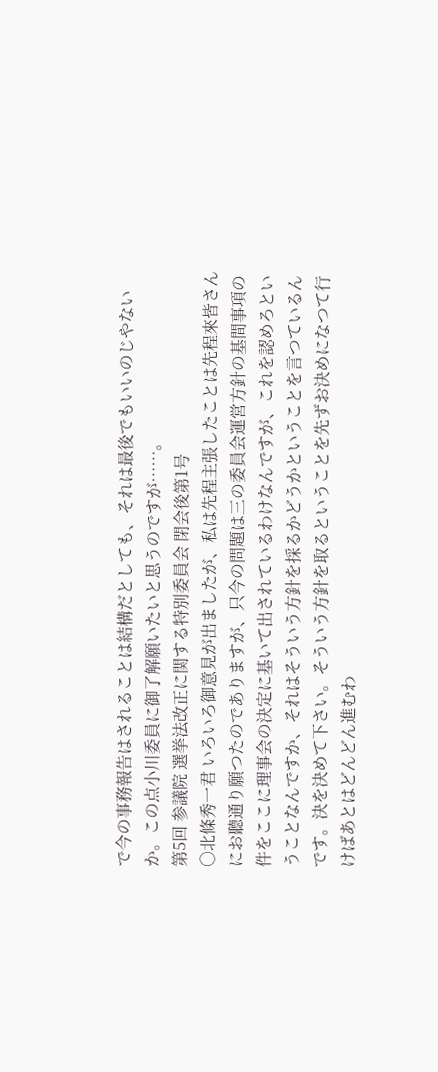で今の事務報告はされることは結構だとしても、それは最後でもいいのじやないか。この点小川委員に御了解願いたいと思うのですが……。
第5回 参議院 選挙法改正に関する特別委員会 閉会後第1号
○北條秀一君 いろいろ御意見が出ましたが、私は先程主張したことは先程來皆さんにお聽通り願つたのでありますが、只今の問題は三の委員会運営方針の基間事項の件をここに理事会の決定に基いて出されているわけなんですが、これを認めろということなんですか、それはそういう方針を採るかどうかということを言つているんです。決を決めて下さい。そういう方針を取るということを先ずお決めになつて行けばあとはどんどん進むわ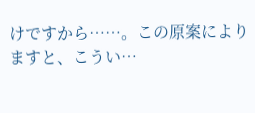けですから……。この原案によりますと、こうい…